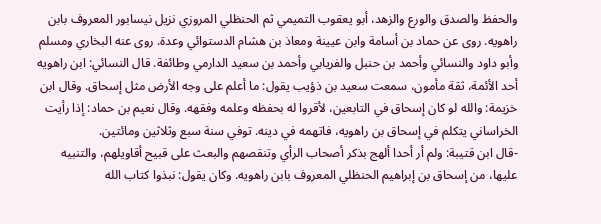والحفظ والصدق والورع والزهد، أبو يعقوب التميمي ثم الحنظلي المروزي نزيل نيسابور المعروف بابن راهويه. روى عن حماد بن أسامة وابن عيينة ومعاذ بن هشام الدستوائي وعدة. روى عنه البخاري ومسلم وأبو داود والنسائي وأحمد بن حنبل والفريابي وأحمد بن سعيد الدارمي وطائفة. قال النسائي: ابن راهويه أحد الأئمة، ثقة مأمون، سمعت سعيد بن ذؤيب يقول: ما أعلم على وجه الأرض مثل إسحاق. وقال ابن خزيمة: والله لو كان إسحاق في التابعين، لأقروا له بحفظه وعلمه وفقهه. وقال نعيم بن حماد: إذا رأيت الخراساني يتكلم في إسحاق بن راهويه، فاتهمه في دينه. توفي سنة سبع وثلاثين ومائتين.
-قال ابن قتيبة: ولم أر أحدا ألهج بذكر أصحاب الرأي وتنقصهم والبعث على قبيح أقاويلهم، والتنبيه عليها، من إسحاق بن إبراهيم الحنظلي المعروف بابن راهويه. وكان يقول: نبذوا كتاب الله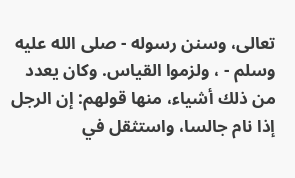تعالى، وسنن رسوله - صلى الله عليه وسلم - ، ولزموا القياس. وكان يعدد من ذلك أشياء، منها قولهم: إن الرجل إذا نام جالسا، واستثقل في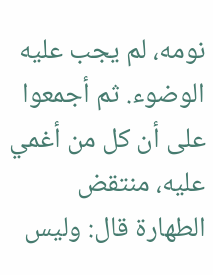نومه، لم يجب عليه الوضوء. ثم أجمعوا على أن كل من أغمي عليه، منتقض الطهارة قال: وليس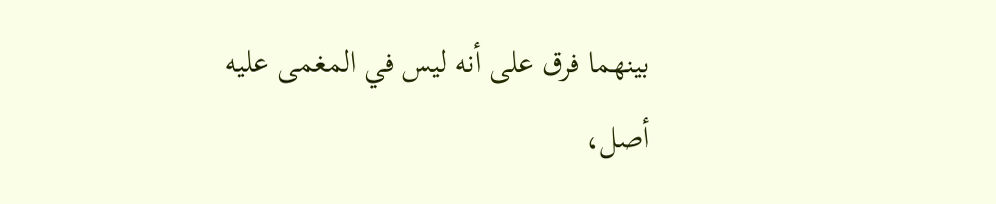بينهما فرق على أنه ليس في المغمى عليه أصل،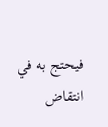فيحتج به في انتقاض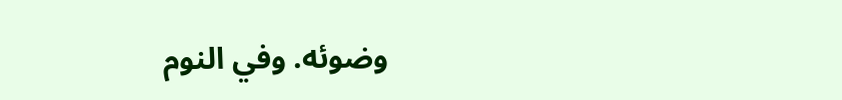وضوئه. وفي النوم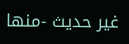غير حديث -منها